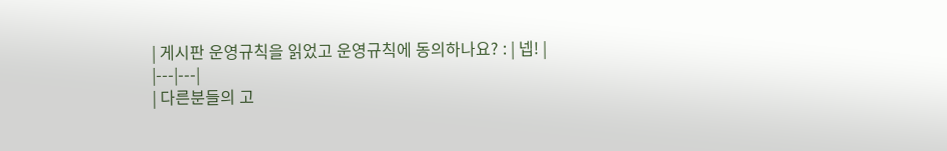| 게시판 운영규칙을 읽었고 운영규칙에 동의하나요? : | 넵! |
|---|---|
| 다른분들의 고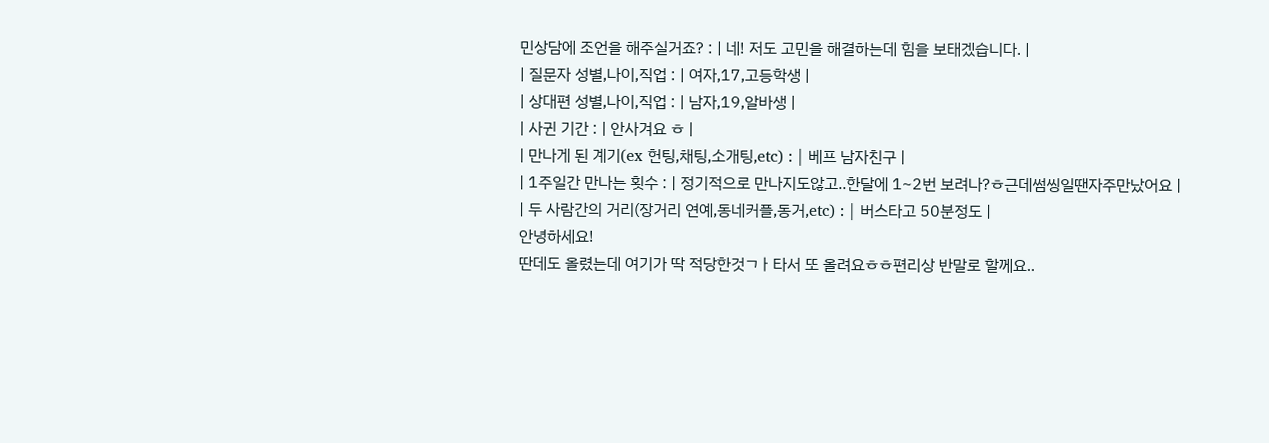민상담에 조언을 해주실거죠? : | 네! 저도 고민을 해결하는데 힘을 보태겠습니다. |
| 질문자 성별,나이,직업 : | 여자,17,고등학생 |
| 상대편 성별,나이,직업 : | 남자,19,알바생 |
| 사귄 기간 : | 안사겨요 ㅎ |
| 만나게 된 계기(ex 헌팅,채팅,소개팅,etc) : | 베프 남자친구 |
| 1주일간 만나는 횟수 : | 정기적으로 만나지도않고..한달에 1~2번 보려나?ㅎ근데썸씽일땐자주만났어요 |
| 두 사람간의 거리(장거리 연예,동네커플,동거,etc) : | 버스타고 50분정도 |
안녕하세요!
딴데도 올렸는데 여기가 딱 적당한것ㄱㅏ타서 또 올려요ㅎㅎ편리상 반말로 할께요..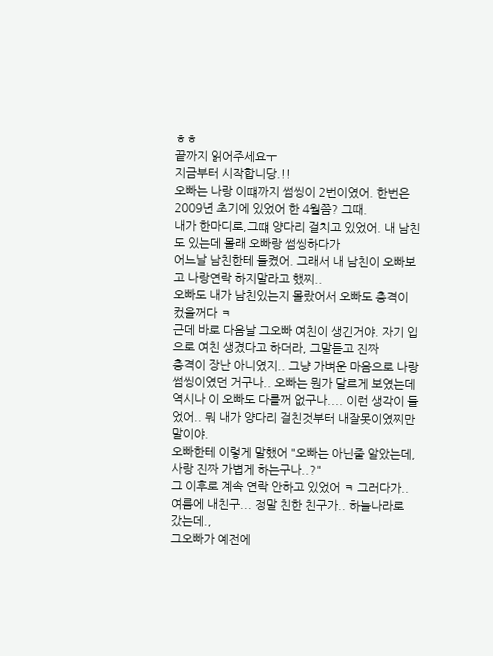ㅎㅎ
끝까지 읽어주세요ㅜ
지금부터 시작합니당.!!
오빠는 나랑 이떄까지 썸씽이 2번이였어. 한번은 2009년 초기에 있었어 한 4월쯤? 그때.
내가 한마디로,그떄 양다리 걸치고 있었어. 내 남친도 있는데 몰래 오빠랑 썸씽하다가
어느날 남친한테 들켰어. 그래서 내 남친이 오빠보고 나랑연락 하지말라고 했찌..
오빠도 내가 남친있는지 몰랐어서 오빠도 충격이 컸을꺼다 ㅋ
근데 바로 다음날 그오빠 여친이 생긴거야. 자기 입으로 여친 생겼다고 하더라, 그말듣고 진짜
충격이 장난 아니였지.. 그냥 가벼운 마음으로 나랑썸씽이였던 거구나.. 오빠는 뭔가 달르게 보였는데
역시나 이 오빠도 다를꺼 없구나.... 이런 생각이 들었어.. 뭐 내가 양다리 걸친것부터 내잘못이였찌만 말이야.
오빠한테 이렇게 말했어 "오빠는 아닌줄 알았는데, 사랑 진짜 가볍게 하는구나..?"
그 이후로 계속 연락 안하고 있었어 ㅋ 그러다가.. 여름에 내친구... 정말 친한 친구가.. 하늘나라로 갔는데.,
그오빠가 예전에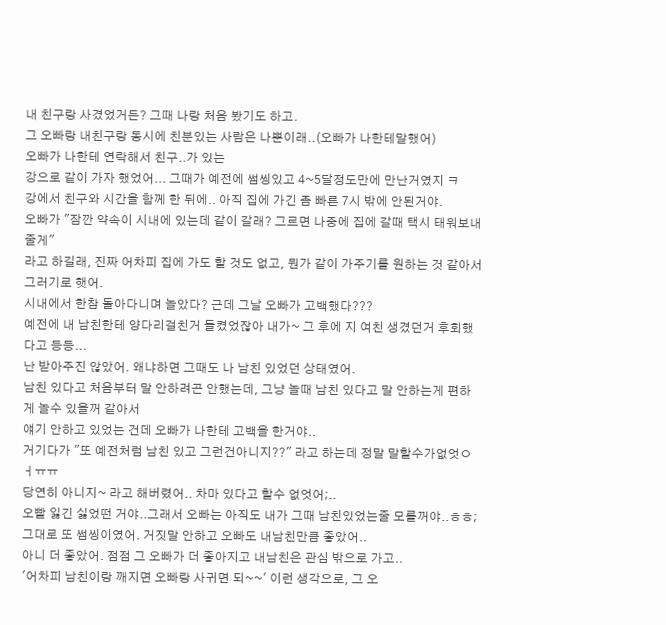내 친구랑 사겼었거든? 그때 나랑 처음 봤기도 하고.
그 오빠랑 내친구랑 동시에 친분있는 사람은 나뿐이래..(오빠가 나한테말했어)
오빠가 나한테 연락해서 친구..가 있는
강으로 같이 가자 했었어... 그때가 예전에 썸씽있고 4~5달정도만에 만난거였지 ㅋ
강에서 친구와 시간을 함께 한 뒤에.. 아직 집에 가긴 좀 빠른 7시 밖에 안된거야.
오빠가 "잠깐 약속이 시내에 있는데 같이 갈래? 그르면 나중에 집에 갈때 택시 태워보내 줄게"
라고 하길래, 진짜 어차피 집에 가도 할 것도 없고, 뭔가 같이 가주기를 원하는 것 같아서 그러기로 햇어.
시내에서 한참 돌아다니며 놀았다? 근데 그날 오빠가 고백했다???
예전에 내 남친한테 양다리걸친거 들켰었잖아 내가~ 그 후에 지 여친 생겼던거 후회했다고 등등...
난 받아주진 않았어. 왜냐하면 그때도 나 남친 있었던 상태였어.
남친 있다고 처음부터 말 안하려곤 안했는데, 그냥 놀때 남친 있다고 말 안하는게 편하게 놀수 있을꺼 같아서
얘기 안하고 있었는 건데 오빠가 나한테 고백을 한거야..
거기다가 "또 예전처럼 남친 있고 그런건아니지??" 라고 하는데 정말 말할수가없엇ㅇ ㅓㅠㅠ
당연히 아니지~ 라고 해버렸어.. 차마 있다고 할수 없엇어;..
오빨 잃긴 싫었떤 거야..그래서 오빠는 아직도 내가 그때 남친있었는줄 모를꺼야..ㅎㅎ;
그대로 또 썸씽이였어. 거짓말 안하고 오빠도 내남친만큼 좋았어..
아니 더 좋았어. 점점 그 오빠가 더 좋아지고 내남친은 관심 밖으로 가고..
'어차피 남친이랑 깨지면 오빠랑 사귀면 되~~' 이런 생각으로, 그 오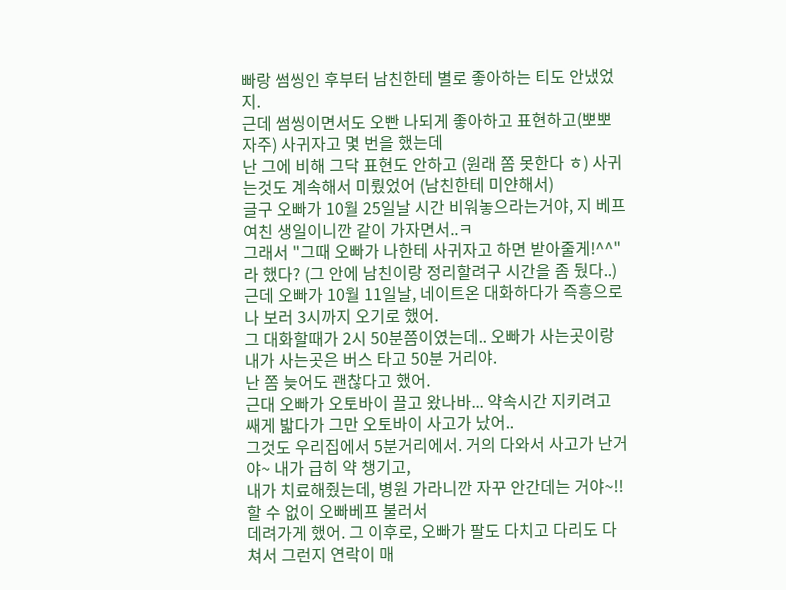빠랑 썸씽인 후부터 남친한테 별로 좋아하는 티도 안냈었지.
근데 썸씽이면서도 오빤 나되게 좋아하고 표현하고(뽀뽀 자주) 사귀자고 몇 번을 했는데
난 그에 비해 그닥 표현도 안하고 (원래 쫌 못한다 ㅎ) 사귀는것도 계속해서 미뤘었어 (남친한테 미얀해서)
글구 오빠가 10월 25일날 시간 비워놓으라는거야, 지 베프 여친 생일이니깐 같이 가자면서..ㅋ
그래서 "그때 오빠가 나한테 사귀자고 하면 받아줄게!^^"라 했다? (그 안에 남친이랑 정리할려구 시간을 좀 뒀다..)
근데 오빠가 10월 11일날, 네이트온 대화하다가 즉흥으로 나 보러 3시까지 오기로 했어.
그 대화할때가 2시 50분쯤이였는데.. 오빠가 사는곳이랑 내가 사는곳은 버스 타고 50분 거리야.
난 쫌 늦어도 괜찮다고 했어.
근대 오빠가 오토바이 끌고 왔나바... 약속시간 지키려고 쌔게 밟다가 그만 오토바이 사고가 났어..
그것도 우리집에서 5분거리에서. 거의 다와서 사고가 난거야~ 내가 급히 약 챙기고,
내가 치료해줬는데, 병원 가라니깐 자꾸 안간데는 거야~!! 할 수 없이 오빠베프 불러서
데려가게 했어. 그 이후로, 오빠가 팔도 다치고 다리도 다쳐서 그런지 연락이 매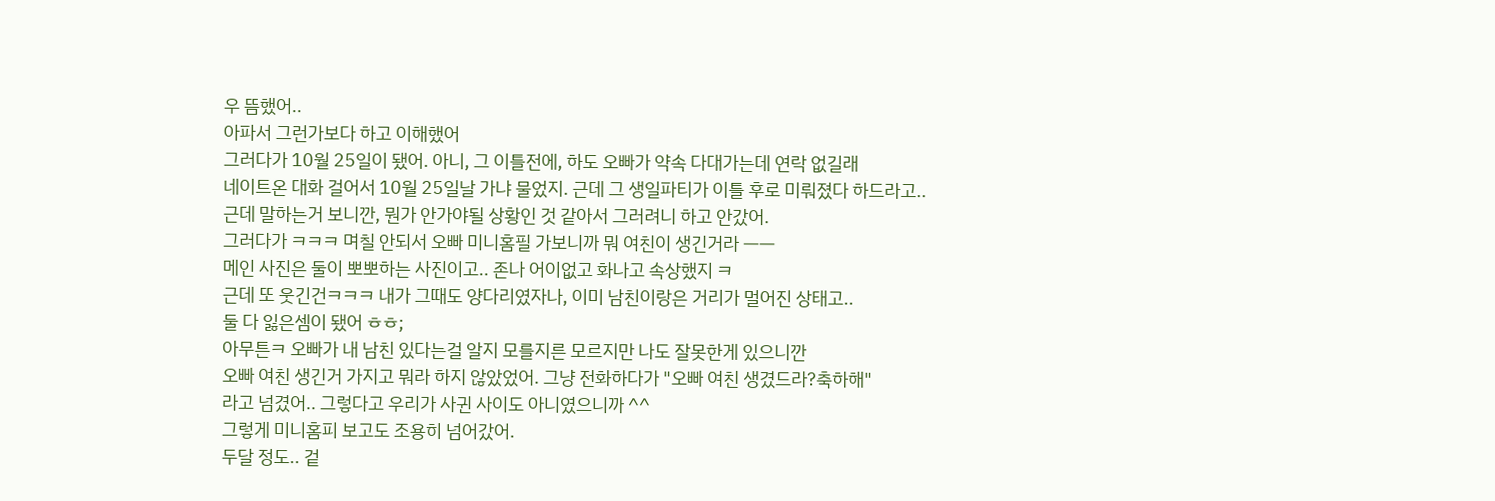우 뜸했어..
아파서 그런가보다 하고 이해했어
그러다가 10월 25일이 됐어. 아니, 그 이틀전에, 하도 오빠가 약속 다대가는데 연락 없길래
네이트온 대화 걸어서 10월 25일날 가냐 물었지. 근데 그 생일파티가 이틀 후로 미뤄졌다 하드라고..
근데 말하는거 보니깐, 뭔가 안가야될 상황인 것 같아서 그러려니 하고 안갔어.
그러다가 ㅋㅋㅋ 며칠 안되서 오빠 미니홈필 가보니까 뭐 여친이 생긴거라 ㅡㅡ
메인 사진은 둘이 뽀뽀하는 사진이고.. 존나 어이없고 화나고 속상했지 ㅋ
근데 또 웃긴건ㅋㅋㅋ 내가 그때도 양다리였자나, 이미 남친이랑은 거리가 멀어진 상태고..
둘 다 잃은셈이 됐어 ㅎㅎ;
아무튼ㅋ 오빠가 내 남친 있다는걸 알지 모를지른 모르지만 나도 잘못한게 있으니깐
오빠 여친 생긴거 가지고 뭐라 하지 않았었어. 그냥 전화하다가 "오빠 여친 생겼드라?축하해"
라고 넘겼어.. 그렇다고 우리가 사귄 사이도 아니였으니까 ^^
그렇게 미니홈피 보고도 조용히 넘어갔어.
두달 정도.. 겉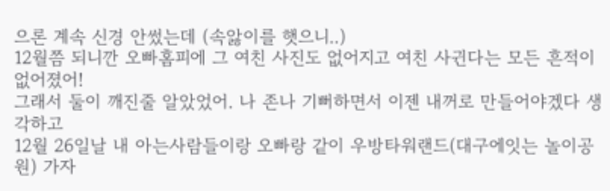으론 계속 신경 안썼는데 (속앓이를 햇으니..)
12월쯤 되니깐 오빠홈피에 그 여친 사진도 없어지고 여친 사귄다는 모든 흔적이 없어졌어!
그래서 둘이 깨진줄 알았었어. 나 존나 기뻐하면서 이젠 내꺼로 만들어야겠다 생각하고
12월 26일날 내 아는사람들이랑 오빠랑 같이 우방타워랜드(대구에잇는 놀이공원) 가자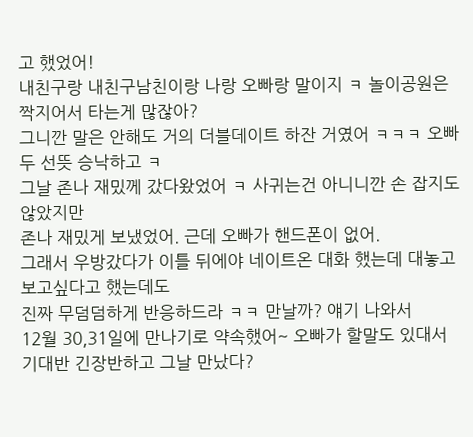고 했었어!
내친구랑 내친구남친이랑 나랑 오빠랑 말이지 ㅋ 놀이공원은 짝지어서 타는게 많잖아?
그니깐 말은 안해도 거의 더블데이트 하잔 거였어 ㅋㅋㅋ 오빠두 선뜻 승낙하고 ㅋ
그날 존나 재밌께 갔다왔었어 ㅋ 사귀는건 아니니깐 손 잡지도 않았지만
존나 재밌게 보냈었어. 근데 오빠가 핸드폰이 없어.
그래서 우방갔다가 이틀 뒤에야 네이트온 대화 했는데 대놓고 보고싶다고 했는데도
진짜 무덤덤하게 반응하드라 ㅋㅋ 만날까? 얘기 나와서
12월 30,31일에 만나기로 약속했어~ 오빠가 할말도 있대서
기대반 긴장반하고 그날 만났다?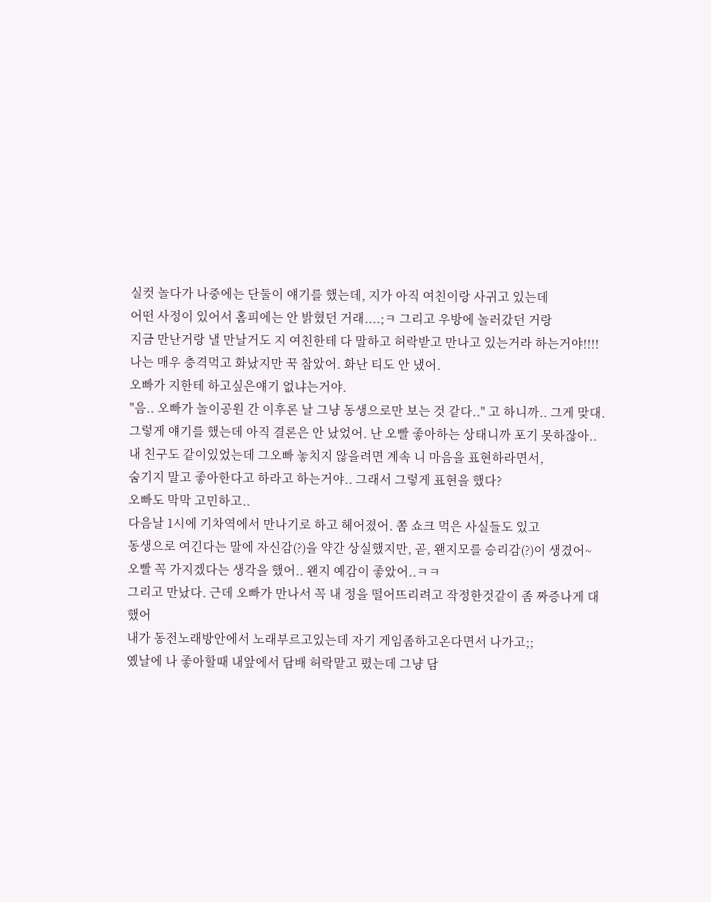실컷 놀다가 나중에는 단둘이 얘기를 했는데, 지가 아직 여친이랑 사귀고 있는데
어떤 사정이 있어서 홈피에는 안 밝혔던 거래....;ㅋ 그리고 우방에 놀러갔던 거랑
지금 만난거랑 낼 만날거도 지 여친한테 다 말하고 허락받고 만나고 있는거라 하는거야!!!!
나는 매우 충격먹고 화났지만 꾹 참았어. 화난 티도 안 냈어.
오빠가 지한테 하고싶은얘기 없냐는거야.
"음.. 오빠가 놀이공원 간 이후론 날 그냥 동생으로만 보는 것 같다.." 고 하니까.. 그게 맞대.
그렇게 얘기를 했는데 아직 결론은 안 났었어. 난 오빨 좋아하는 상태니까 포기 못하잖아..
내 친구도 같이있었는데 그오빠 놓치지 않을려면 계속 니 마음을 표현하라면서,
숨기지 말고 좋아한다고 하라고 하는거야.. 그래서 그렇게 표현을 했다?
오빠도 막막 고민하고..
다음날 1시에 기차역에서 만나기로 하고 헤어졌어. 쫌 쇼크 먹은 사실들도 있고
동생으로 여긴다는 말에 자신감(?)을 약간 상실했지만, 곧, 왠지모를 승리감(?)이 생겼어~
오빨 꼭 가지겠다는 생각을 했어.. 왠지 예감이 좋았어..ㅋㅋ
그리고 만났다. 근데 오빠가 만나서 꼭 내 정을 떨어뜨리려고 작정한것같이 좀 짜증나게 대했어
내가 동전노래방안에서 노래부르고있는데 자기 게임좀하고온다면서 나가고;;
옜날에 나 좋아할때 내앞에서 담배 허락맡고 폈는데 그냥 담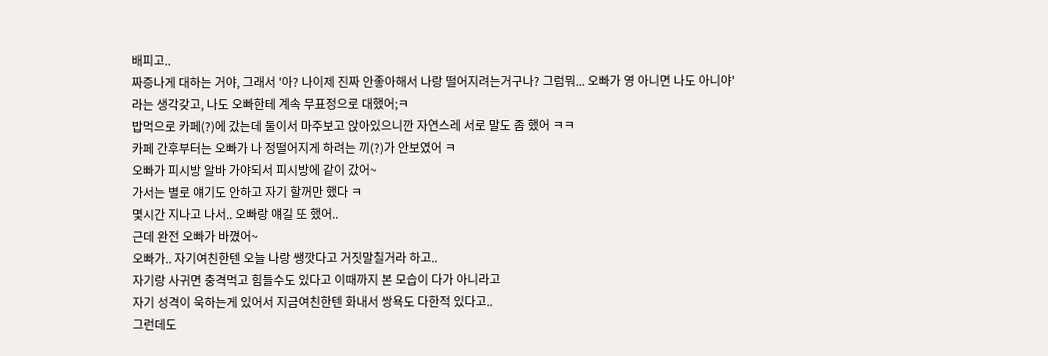배피고..
짜증나게 대하는 거야, 그래서 '아? 나이제 진짜 안좋아해서 나랑 떨어지려는거구나? 그럼뭐... 오빠가 영 아니면 나도 아니야'
라는 생각갖고, 나도 오빠한테 계속 무표정으로 대했어;ㅋ
밥먹으로 카페(?)에 갔는데 둘이서 마주보고 앉아있으니깐 자연스레 서로 말도 좀 했어 ㅋㅋ
카페 간후부터는 오빠가 나 정떨어지게 하려는 끼(?)가 안보였어 ㅋ
오빠가 피시방 알바 가야되서 피시방에 같이 갔어~
가서는 별로 얘기도 안하고 자기 할꺼만 했다 ㅋ
몇시간 지나고 나서.. 오빠랑 얘길 또 했어..
근데 완전 오빠가 바꼈어~
오빠가.. 자기여친한텐 오늘 나랑 쌩깟다고 거짓말칠거라 하고..
자기랑 사귀면 충격먹고 힘들수도 있다고 이때까지 본 모습이 다가 아니라고
자기 성격이 욱하는게 있어서 지금여친한텐 화내서 쌍욕도 다한적 있다고..
그런데도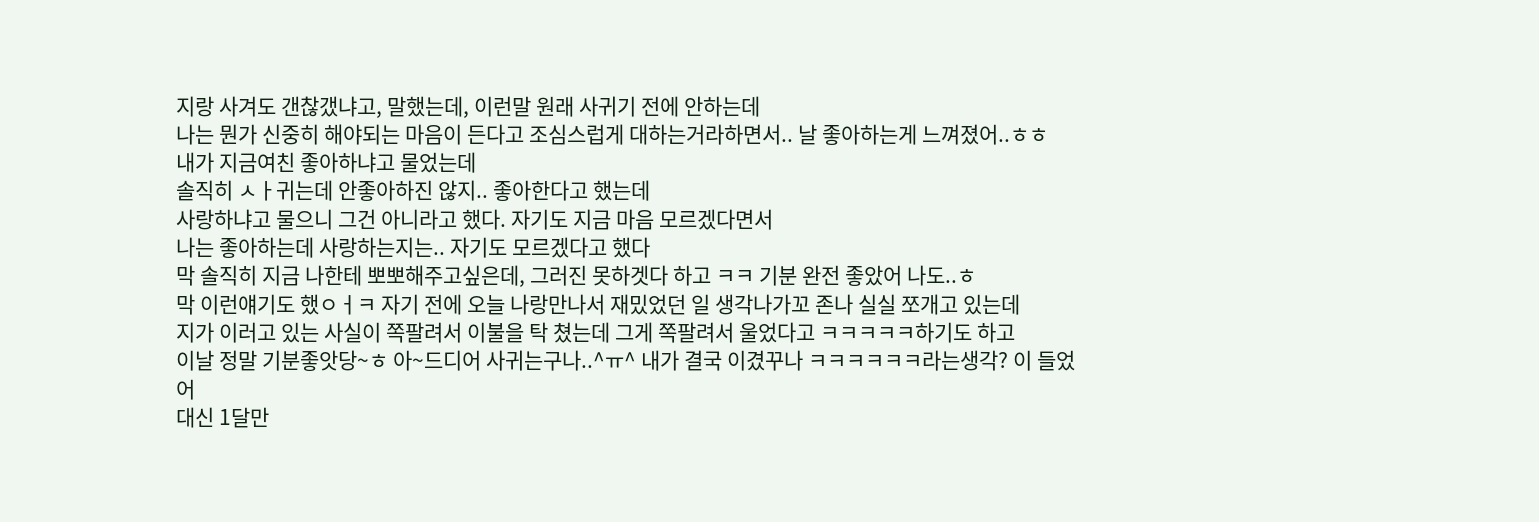지랑 사겨도 갠찮갰냐고, 말했는데, 이런말 원래 사귀기 전에 안하는데
나는 뭔가 신중히 해야되는 마음이 든다고 조심스럽게 대하는거라하면서.. 날 좋아하는게 느껴졌어..ㅎㅎ
내가 지금여친 좋아하냐고 물었는데
솔직히 ㅅㅏ귀는데 안좋아하진 않지.. 좋아한다고 했는데
사랑하냐고 물으니 그건 아니라고 했다. 자기도 지금 마음 모르겠다면서
나는 좋아하는데 사랑하는지는.. 자기도 모르겠다고 했다
막 솔직히 지금 나한테 뽀뽀해주고싶은데, 그러진 못하겟다 하고 ㅋㅋ 기분 완전 좋았어 나도..ㅎ
막 이런얘기도 했ㅇㅓㅋ 자기 전에 오늘 나랑만나서 재밌었던 일 생각나가꼬 존나 실실 쪼개고 있는데
지가 이러고 있는 사실이 쪽팔려서 이불을 탁 쳤는데 그게 쪽팔려서 울었다고 ㅋㅋㅋㅋㅋ하기도 하고
이날 정말 기분좋앗당~ㅎ 아~드디어 사귀는구나..^ㅠ^ 내가 결국 이겼꾸나 ㅋㅋㅋㅋㅋㅋ라는생각? 이 들었어
대신 1달만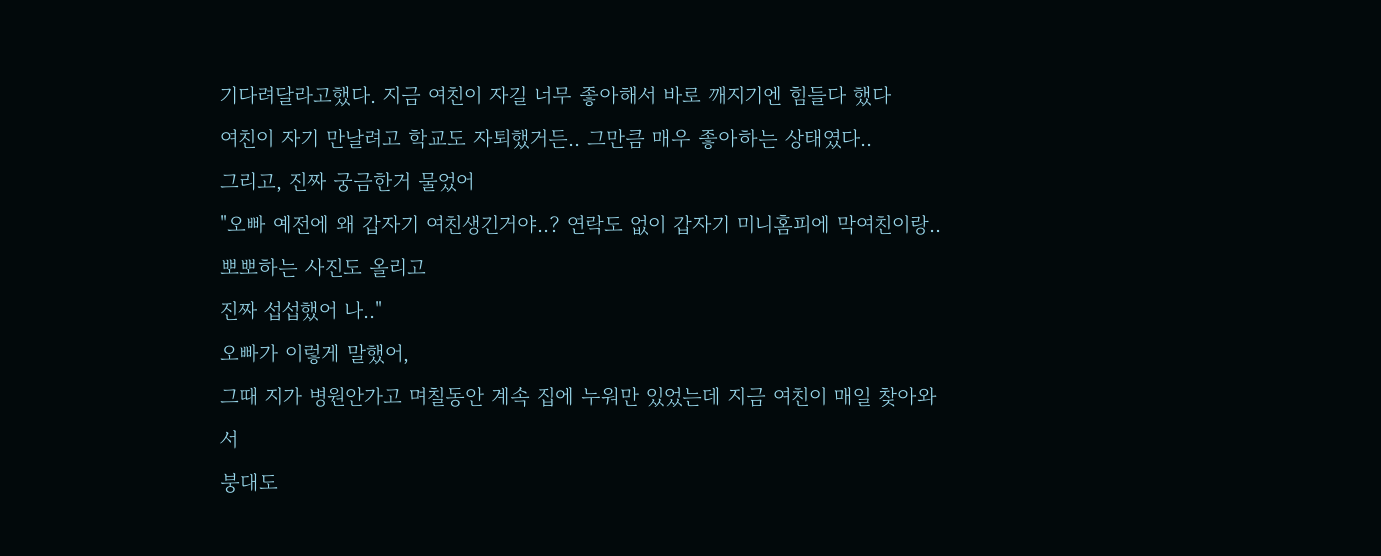기다려달라고했다. 지금 여친이 자길 너무 좋아해서 바로 깨지기엔 힘들다 했다
여친이 자기 만날려고 학교도 자퇴했거든.. 그만큼 매우 좋아하는 상태였다..
그리고, 진짜 궁금한거 물었어
"오빠 예전에 왜 갑자기 여친생긴거야..? 연락도 없이 갑자기 미니홈피에 막여친이랑.. 뽀뽀하는 사진도 올리고
진짜 섭섭했어 나.."
오빠가 이렇게 말했어,
그때 지가 병원안가고 며칠동안 계속 집에 누워만 있었는데 지금 여친이 매일 찾아와서
붕대도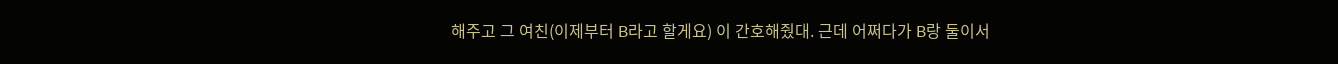해주고 그 여친(이제부터 B라고 할게요) 이 간호해줬대. 근데 어쩌다가 B랑 둘이서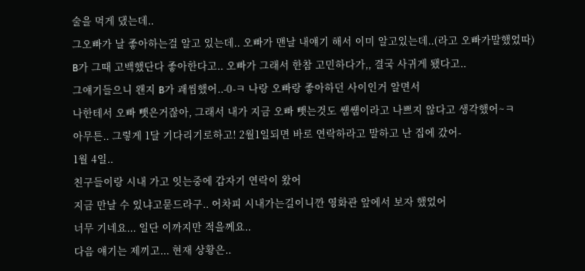술을 먹게 댔는데..
그오빠가 날 좋아하는걸 알고 있는데.. 오빠가 맨날 내얘기 해서 이미 알고있는데..(라고 오빠가말했었따)
B가 그때 고백했단다 좋아한다고.. 오빠가 그래서 한참 고민하다가,, 결국 사귀게 됐다고..
그얘기들으니 왠지 B가 괘씸했어..-0-ㅋ 나랑 오빠랑 좋아하던 사이인거 알면서
나한테서 오빠 뺏은거잖아, 그래서 내가 지금 오빠 뺏는것도 썜썜이라고 나쁘지 않다고 생각했어~ㅋ
아무튼.. 그렇게 1달 기다리기로하고! 2월1일되면 바로 연락하라고 말하고 난 집에 갔어-
1월 4일..
친구들이랑 시내 가고 잇는중에 갑자기 연락이 왔어
지금 만날 수 있냐고묻드라구.. 어차피 시내가는길이니깐 영화관 앞에서 보자 했었어
너무 기네요... 일단 이까지만 적을께요..
다음 얘기는 제끼고... 현재 상황은..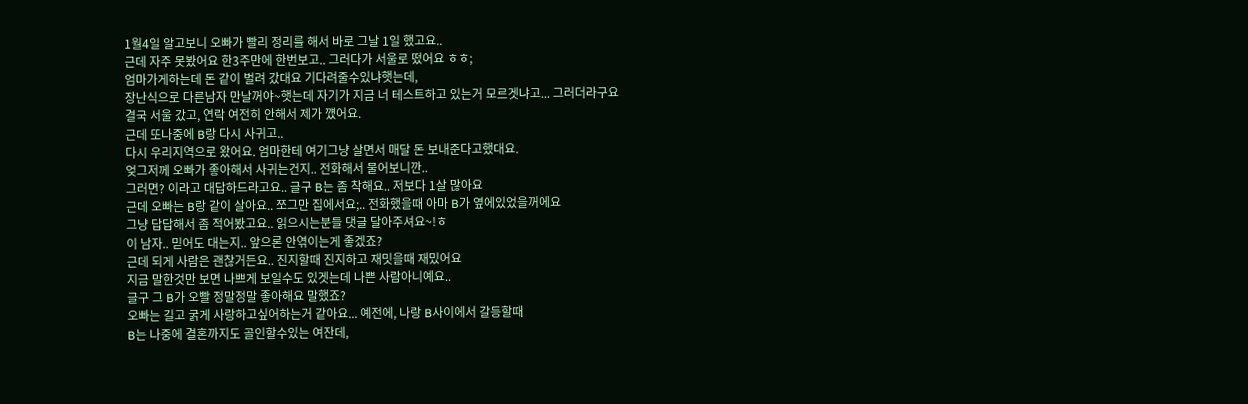1월4일 알고보니 오빠가 빨리 정리를 해서 바로 그날 1일 했고요..
근데 자주 못봤어요 한3주만에 한번보고.. 그러다가 서울로 떴어요 ㅎㅎ;
엄마가게하는데 돈 같이 벌려 갔대요 기다려줄수있냐햇는데,
장난식으로 다른남자 만날꺼야~햇는데 자기가 지금 너 테스트하고 있는거 모르겟냐고... 그러더라구요
결국 서울 갔고, 연락 여전히 안해서 제가 꺴어요.
근데 또나중에 B랑 다시 사귀고..
다시 우리지역으로 왔어요. 엄마한테 여기그냥 살면서 매달 돈 보내준다고했대요.
엊그저께 오빠가 좋아해서 사귀는건지.. 전화해서 물어보니깐..
그러면? 이라고 대답하드라고요.. 글구 B는 좀 착해요.. 저보다 1살 많아요
근데 오빠는 B랑 같이 살아요.. 쪼그만 집에서요;.. 전화했을때 아마 B가 옆에있었을꺼에요
그냥 답답해서 좀 적어봤고요.. 읽으시는분들 댓글 달아주셔요~!ㅎ
이 남자.. 믿어도 대는지.. 앞으론 안엮이는게 좋겠죠?
근데 되게 사람은 괜찮거든요.. 진지할때 진지하고 재밋을때 재밌어요
지금 말한것만 보면 나쁘게 보일수도 있겟는데 나쁜 사람아니예요..
글구 그 B가 오빨 정말정말 좋아해요 말했죠?
오빠는 길고 굵게 사랑하고싶어하는거 같아요... 예전에, 나랑 B사이에서 갈등할때
B는 나중에 결혼까지도 골인할수있는 여잔데,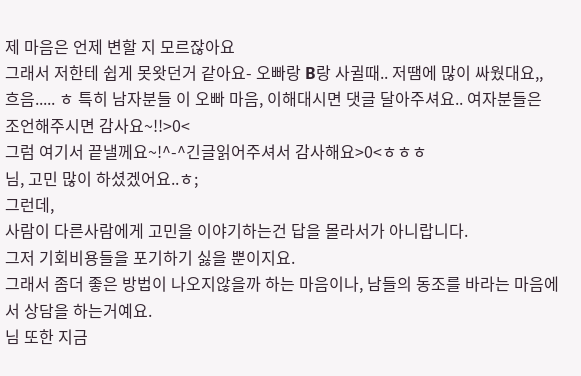제 마음은 언제 변할 지 모르잖아요
그래서 저한테 쉽게 못왓던거 같아요- 오빠랑 B랑 사귈때.. 저땜에 많이 싸웠대요,,
흐음..... ㅎ 특히 남자분들 이 오빠 마음, 이해대시면 댓글 달아주셔요.. 여자분들은 조언해주시면 감사요~!!>0<
그럼 여기서 끝낼께요~!^-^긴글읽어주셔서 감사해요>0<ㅎㅎㅎ
님, 고민 많이 하셨겠어요..ㅎ;
그런데,
사람이 다른사람에게 고민을 이야기하는건 답을 몰라서가 아니랍니다.
그저 기회비용들을 포기하기 싫을 뿐이지요.
그래서 좀더 좋은 방법이 나오지않을까 하는 마음이나, 남들의 동조를 바라는 마음에서 상담을 하는거예요.
님 또한 지금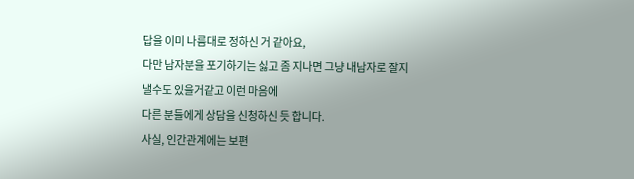답을 이미 나름대로 정하신 거 같아요,
다만 남자분을 포기하기는 싫고 좀 지나면 그냥 내남자로 잘지낼수도 있을거같고 이런 마음에
다른 분들에게 상담을 신청하신 듯 합니다.
사실, 인간관계에는 보편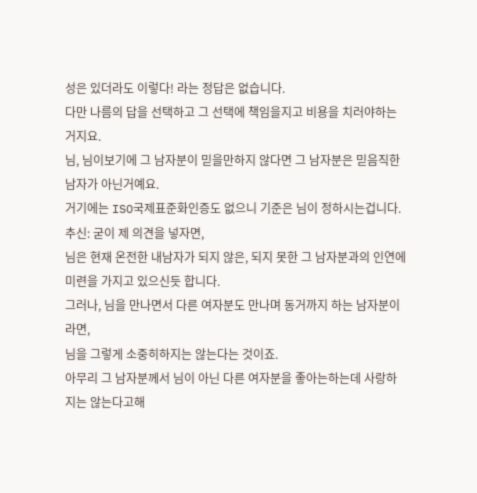성은 있더라도 이렇다! 라는 정답은 없습니다.
다만 나름의 답을 선택하고 그 선택에 책임을지고 비용을 치러야하는 거지요.
님, 님이보기에 그 남자분이 믿을만하지 않다면 그 남자분은 믿음직한 남자가 아닌거예요.
거기에는 ISO국제표준화인증도 없으니 기준은 님이 정하시는겁니다.
추신: 굳이 제 의견을 넣자면,
님은 현재 온전한 내남자가 되지 않은, 되지 못한 그 남자분과의 인연에 미련을 가지고 있으신듯 합니다.
그러나, 님을 만나면서 다른 여자분도 만나며 동거까지 하는 남자분이라면,
님을 그렇게 소중히하지는 않는다는 것이죠.
아무리 그 남자분께서 님이 아닌 다른 여자분을 좋아는하는데 사랑하지는 않는다고해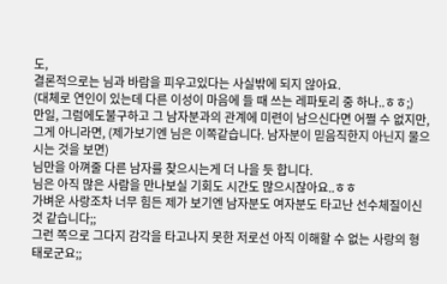도,
결론적으로는 님과 바람을 피우고있다는 사실밖에 되지 않아요.
(대체로 연인이 있는데 다른 이성이 마음에 들 때 쓰는 레파토리 중 하나..ㅎㅎ;)
만일, 그럼에도불구하고 그 남자분과의 관계에 미련이 남으신다면 어쩔 수 없지만,
그게 아니라면, (제가보기엔 님은 이쪽같습니다. 남자분이 믿음직한지 아닌지 물으시는 것을 보면)
님만을 아껴줄 다른 남자를 찾으시는게 더 나을 듯 합니다.
님은 아직 많은 사람을 만나보실 기회도 시간도 많으시잖아요..ㅎㅎ
가벼운 사랑조차 너무 힘든 제가 보기엔 남자분도 여자분도 타고난 선수체질이신 것 같습니다;;
그런 쪽으로 그다지 감각을 타고나지 못한 저로선 아직 이해할 수 없는 사랑의 형태로군요;;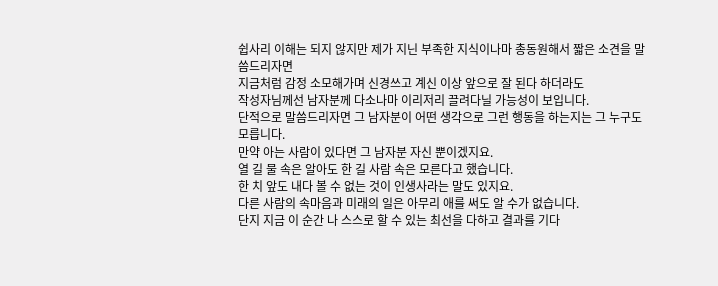쉽사리 이해는 되지 않지만 제가 지닌 부족한 지식이나마 총동원해서 짧은 소견을 말씀드리자면
지금처럼 감정 소모해가며 신경쓰고 계신 이상 앞으로 잘 된다 하더라도
작성자님께선 남자분께 다소나마 이리저리 끌려다닐 가능성이 보입니다.
단적으로 말씀드리자면 그 남자분이 어떤 생각으로 그런 행동을 하는지는 그 누구도 모릅니다.
만약 아는 사람이 있다면 그 남자분 자신 뿐이겠지요.
열 길 물 속은 알아도 한 길 사람 속은 모른다고 했습니다.
한 치 앞도 내다 볼 수 없는 것이 인생사라는 말도 있지요.
다른 사람의 속마음과 미래의 일은 아무리 애를 써도 알 수가 없습니다.
단지 지금 이 순간 나 스스로 할 수 있는 최선을 다하고 결과를 기다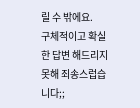릴 수 밖에요.
구체적이고 확실한 답변 해드리지 못해 죄송스럽습니다;;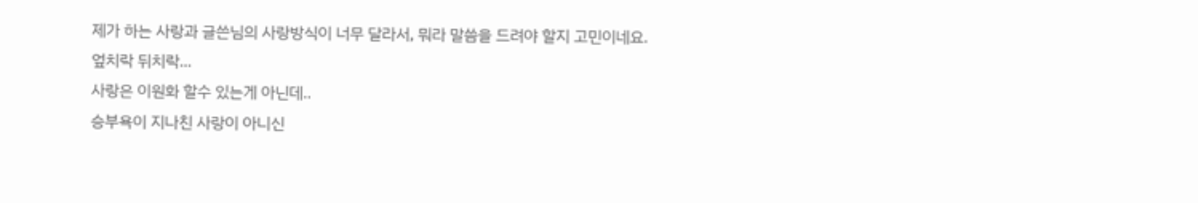제가 하는 사랑과 글쓴님의 사랑방식이 너무 달라서, 뭐라 말씀을 드려야 할지 고민이네요.
엎치락 뒤치락...
사랑은 이원화 할수 있는게 아닌데..
승부욕이 지나친 사랑이 아니신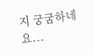지 궁굼하네요...